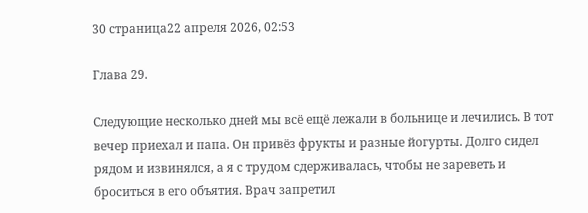30 страница22 апреля 2026, 02:53

Глава 29.

Следующие несколько дней мы всё ещё лежали в больнице и лечились. В тот вечер приехал и папа. Он привёз фрукты и разные йогурты. Долго сидел рядом и извинялся, а я с трудом сдерживалась, чтобы не зареветь и броситься в его объятия. Врач запретил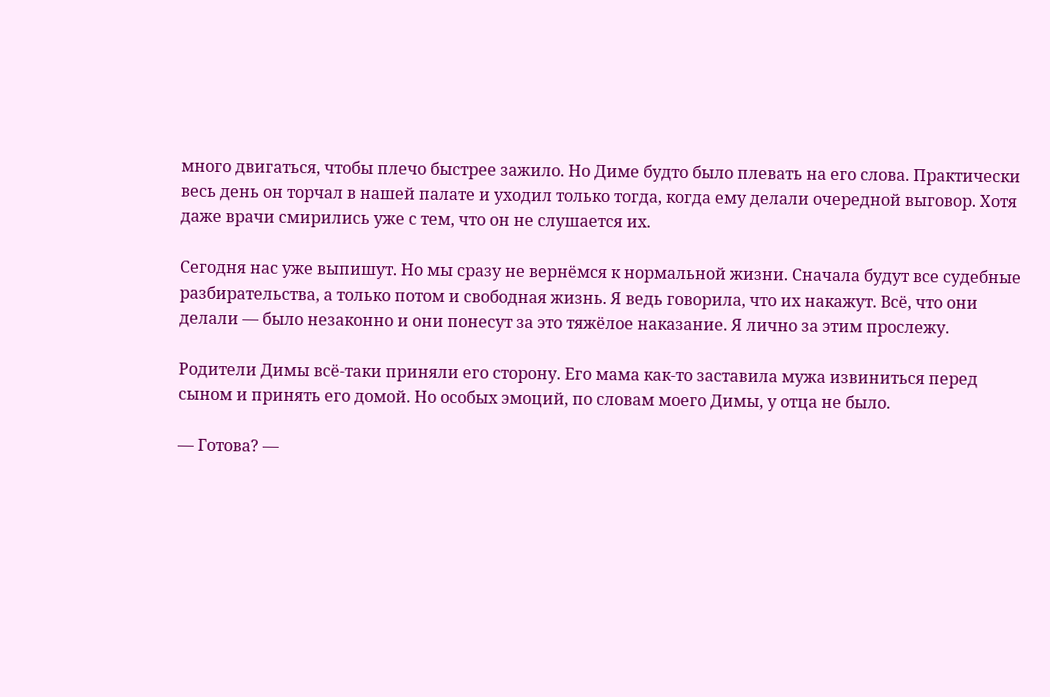много двигаться, чтобы плечо быстрее зажило. Но Диме будто было плевать на его слова. Практически весь день он торчал в нашей палате и уходил только тогда, когда ему делали очередной выговор. Хотя даже врачи смирились уже с тем, что он не слушается их.

Сегодня нас уже выпишут. Но мы сразу не вернёмся к нормальной жизни. Сначала будут все судебные разбирательства, а только потом и свободная жизнь. Я ведь говорила, что их накажут. Всё, что они делали — было незаконно и они понесут за это тяжёлое наказание. Я лично за этим прослежу.

Родители Димы всё-таки приняли его сторону. Его мама как-то заставила мужа извиниться перед сыном и принять его домой. Но особых эмоций, по словам моего Димы, у отца не было.

— Готова? —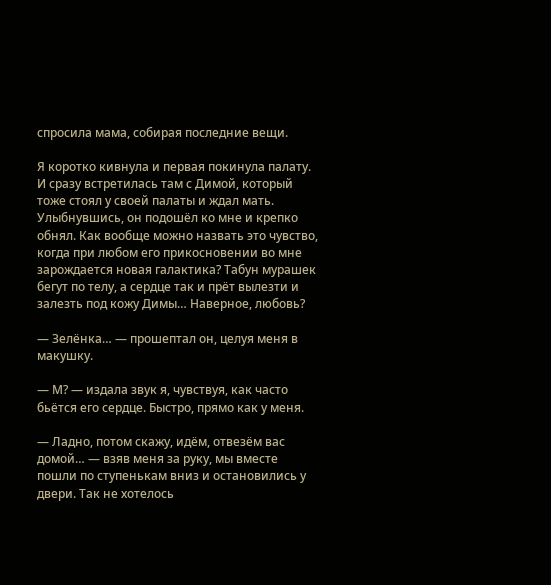спросила мама, собирая последние вещи.

Я коротко кивнула и первая покинула палату. И сразу встретилась там с Димой, который тоже стоял у своей палаты и ждал мать. Улыбнувшись, он подошёл ко мне и крепко обнял. Как вообще можно назвать это чувство, когда при любом его прикосновении во мне зарождается новая галактика? Табун мурашек бегут по телу, а сердце так и прёт вылезти и залезть под кожу Димы… Наверное, любовь?

— Зелёнка… — прошептал он, целуя меня в макушку.

— М? — издала звук я, чувствуя, как часто бьётся его сердце. Быстро, прямо как у меня.

— Ладно, потом скажу, идём, отвезём вас домой… — взяв меня за руку, мы вместе пошли по ступенькам вниз и остановились у двери. Так не хотелось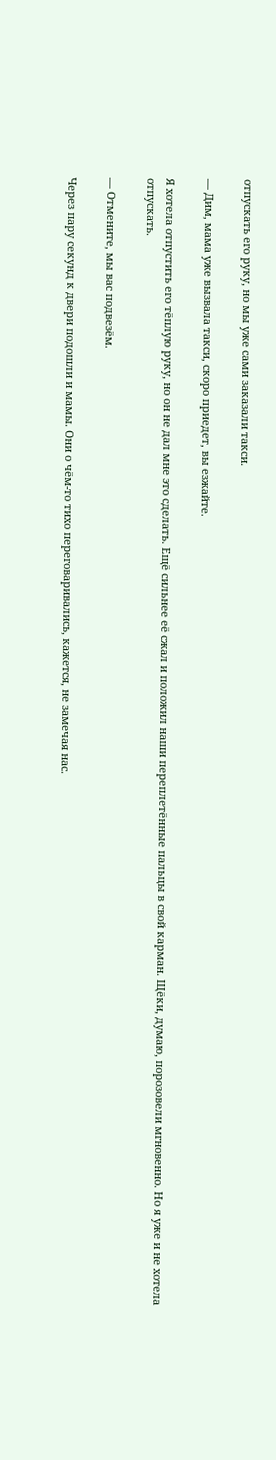отпускать его руку, но мы уже сами заказали такси.

— Дим, мама уже вызвала такси, скоро приедет, вы езжайте.

Я хотела отпустить его тёплую руку, но он не дал мне это сделать. Ещё сильнее её сжал и положил наши переплетённые пальцы в свой карман. Щёки, думаю, порозовели мгновенно. Но я уже и не хотела отпускать.

— Отмените, мы вас подвезём.

Через пару секунд к двери подошли и мамы. Они о чём-то тихо переговаривались, кажется, не замечая нас.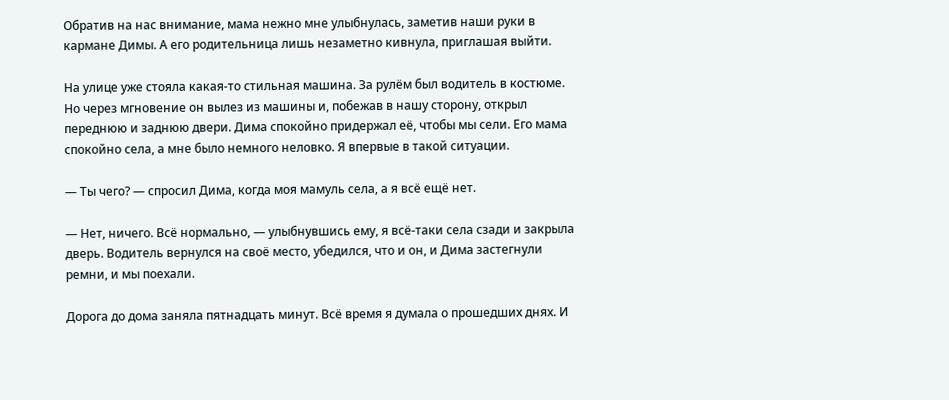Обратив на нас внимание, мама нежно мне улыбнулась, заметив наши руки в кармане Димы. А его родительница лишь незаметно кивнула, приглашая выйти.

На улице уже стояла какая-то стильная машина. За рулём был водитель в костюме. Но через мгновение он вылез из машины и, побежав в нашу сторону, открыл переднюю и заднюю двери. Дима спокойно придержал её, чтобы мы сели. Его мама спокойно села, а мне было немного неловко. Я впервые в такой ситуации.

— Ты чего? — спросил Дима, когда моя мамуль села, а я всё ещё нет.

— Нет, ничего. Всё нормально, — улыбнувшись ему, я всё-таки села сзади и закрыла дверь. Водитель вернулся на своё место, убедился, что и он, и Дима застегнули ремни, и мы поехали.

Дорога до дома заняла пятнадцать минут. Всё время я думала о прошедших днях. И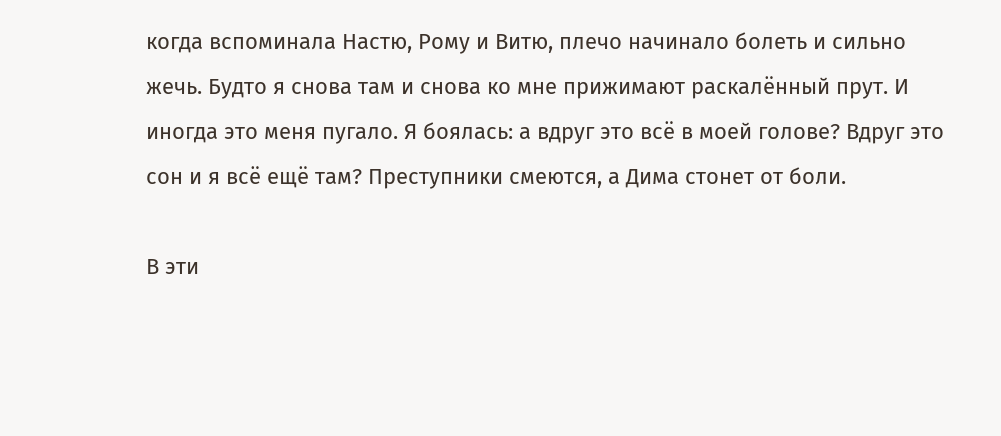когда вспоминала Настю, Рому и Витю, плечо начинало болеть и сильно жечь. Будто я снова там и снова ко мне прижимают раскалённый прут. И иногда это меня пугало. Я боялась: а вдруг это всё в моей голове? Вдруг это сон и я всё ещё там? Преступники смеются, а Дима стонет от боли.

В эти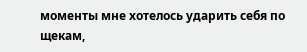моменты мне хотелось ударить себя по щекам,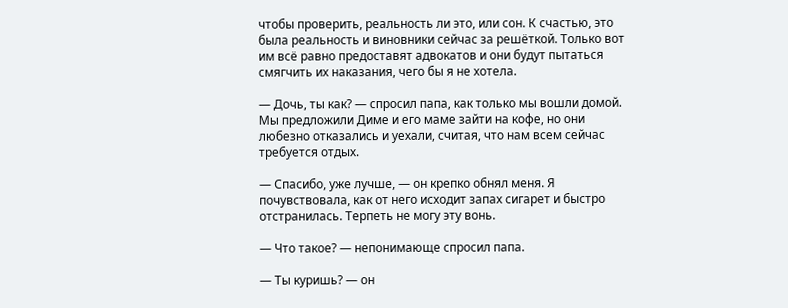чтобы проверить, реальность ли это, или сон. К счастью, это была реальность и виновники сейчас за решёткой. Только вот им всё равно предоставят адвокатов и они будут пытаться смягчить их наказания, чего бы я не хотела.

— Дочь, ты как? — спросил папа, как только мы вошли домой. Мы предложили Диме и его маме зайти на кофе, но они любезно отказались и уехали, считая, что нам всем сейчас требуется отдых.

— Спасибо, уже лучше, — он крепко обнял меня. Я почувствовала, как от него исходит запах сигарет и быстро отстранилась. Терпеть не могу эту вонь.

— Что такое? — непонимающе спросил папа.

— Ты куришь? — он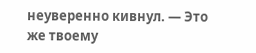неуверенно кивнул. — Это же твоему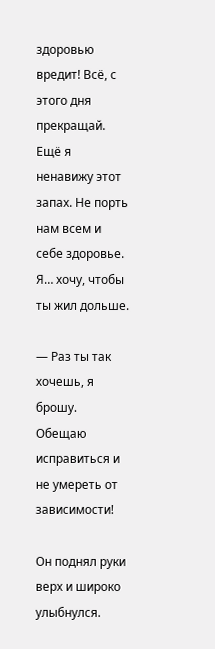здоровью вредит! Всё, с этого дня прекращай. Ещё я ненавижу этот запах. Не порть нам всем и себе здоровье. Я… хочу, чтобы ты жил дольше.

— Раз ты так хочешь, я брошу. Обещаю исправиться и не умереть от зависимости!

Он поднял руки верх и широко улыбнулся.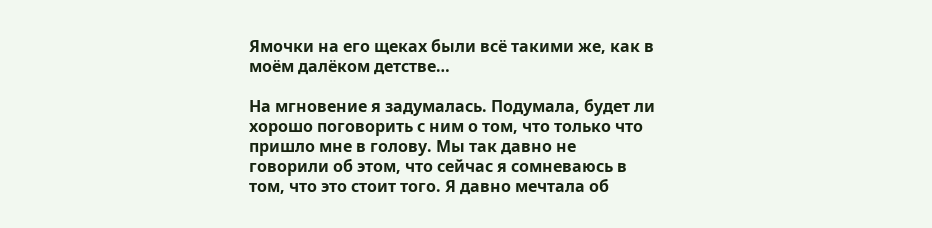Ямочки на его щеках были всё такими же, как в моём далёком детстве…

На мгновение я задумалась. Подумала, будет ли хорошо поговорить с ним о том, что только что пришло мне в голову. Мы так давно не говорили об этом, что сейчас я сомневаюсь в том, что это стоит того. Я давно мечтала об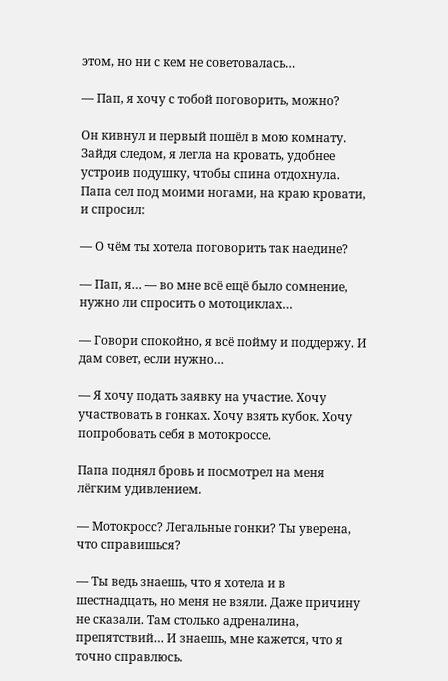этом, но ни с кем не советовалась…

— Пап, я хочу с тобой поговорить, можно?

Он кивнул и первый пошёл в мою комнату. Зайдя следом, я легла на кровать, удобнее устроив подушку, чтобы спина отдохнула. Папа сел под моими ногами, на краю кровати, и спросил:

— О чём ты хотела поговорить так наедине?

— Пап, я… — во мне всё ещё было сомнение, нужно ли спросить о мотоциклах…

— Говори спокойно, я всё пойму и поддержу. И дам совет, если нужно…

— Я хочу подать заявку на участие. Хочу участвовать в гонках. Хочу взять кубок. Хочу попробовать себя в мотокроссе.

Папа поднял бровь и посмотрел на меня лёгким удивлением.

— Мотокросс? Легальные гонки? Ты уверена, что справишься?

— Ты ведь знаешь, что я хотела и в шестнадцать, но меня не взяли. Даже причину не сказали. Там столько адреналина, препятствий… И знаешь, мне кажется, что я точно справлюсь.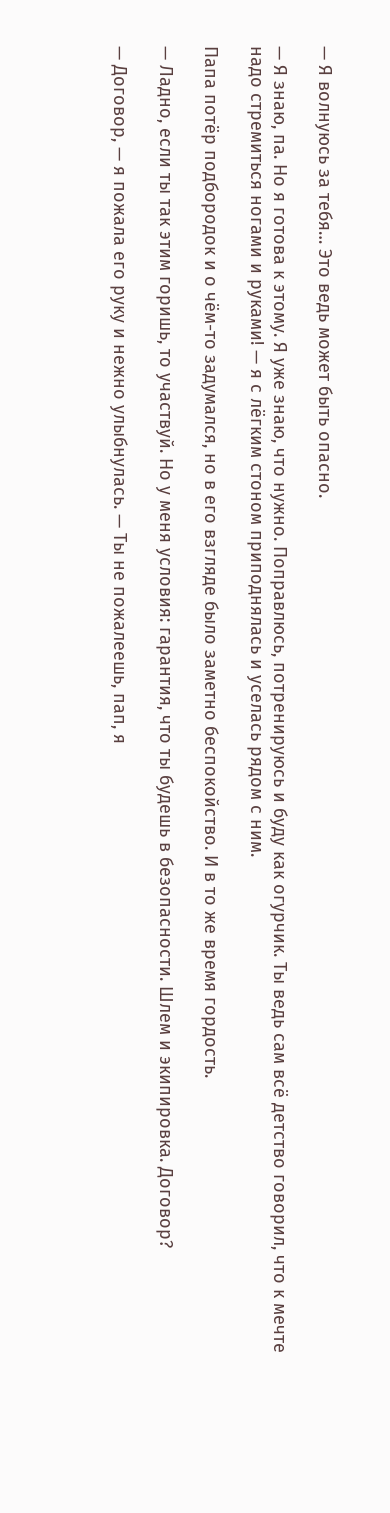— Я волнуюсь за тебя… Это ведь может быть опасно.

— Я знаю, па. Но я готова к этому. Я уже знаю, что нужно. Поправлюсь, потренируюсь и буду как огурчик. Ты ведь сам всё детство говорил, что к мечте надо стремиться ногами и руками! — я с лёгким стоном приподнялась и уселась рядом с ним.

Папа потёр подбородок и о чём-то задумался, но в его взгляде было заметно беспокойство. И в то же время гордость.

— Ладно, если ты так этим горишь, то участвуй. Но у меня условия: гарантия, что ты будешь в безопасности. Шлем и экипировка. Договор?

— Договор, — я пожала его руку и нежно улыбнулась. — Ты не пожалеешь, пап, я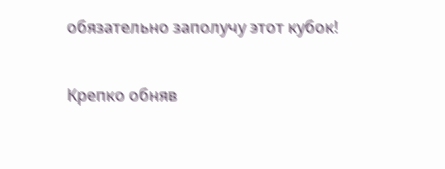обязательно заполучу этот кубок!

Крепко обняв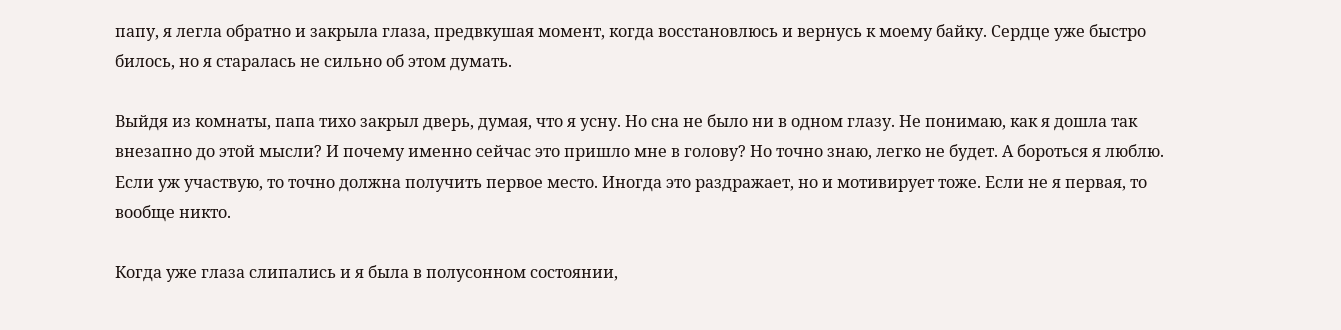папу, я легла обратно и закрыла глаза, предвкушая момент, когда восстановлюсь и вернусь к моему байку. Сердце уже быстро билось, но я старалась не сильно об этом думать.

Выйдя из комнаты, папа тихо закрыл дверь, думая, что я усну. Но сна не было ни в одном глазу. Не понимаю, как я дошла так внезапно до этой мысли? И почему именно сейчас это пришло мне в голову? Но точно знаю, легко не будет. А бороться я люблю. Если уж участвую, то точно должна получить первое место. Иногда это раздражает, но и мотивирует тоже. Если не я первая, то вообще никто.

Когда уже глаза слипались и я была в полусонном состоянии,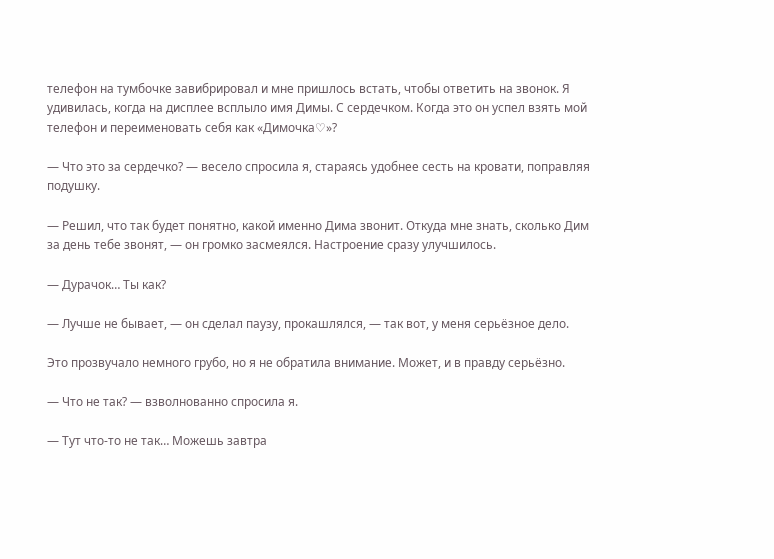телефон на тумбочке завибрировал и мне пришлось встать, чтобы ответить на звонок. Я удивилась, когда на дисплее всплыло имя Димы. С сердечком. Когда это он успел взять мой телефон и переименовать себя как «Димочка♡»?

— Что это за сердечко? — весело спросила я, стараясь удобнее сесть на кровати, поправляя подушку.

— Решил, что так будет понятно, какой именно Дима звонит. Откуда мне знать, сколько Дим за день тебе звонят, — он громко засмеялся. Настроение сразу улучшилось.

— Дурачок… Ты как?

— Лучше не бывает, — он сделал паузу, прокашлялся, — так вот, у меня серьёзное дело.

Это прозвучало немного грубо, но я не обратила внимание. Может, и в правду серьёзно.

— Что не так? — взволнованно спросила я.

— Тут что-то не так… Можешь завтра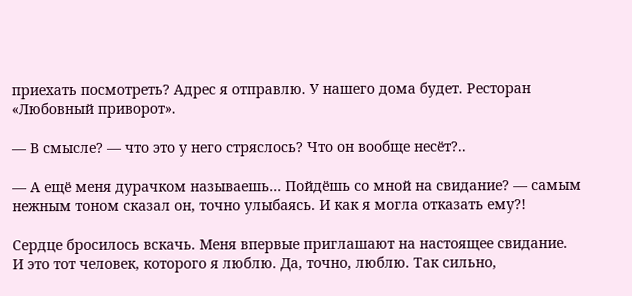приехать посмотреть? Адрес я отправлю. У нашего дома будет. Ресторан «Любовный приворот».

— В смысле? — что это у него стряслось? Что он вообще несёт?..

— А ещё меня дурачком называешь… Пойдёшь со мной на свидание? — самым нежным тоном сказал он, точно улыбаясь. И как я могла отказать ему?!

Сердце бросилось вскачь. Меня впервые приглашают на настоящее свидание. И это тот человек, которого я люблю. Да, точно, люблю. Так сильно,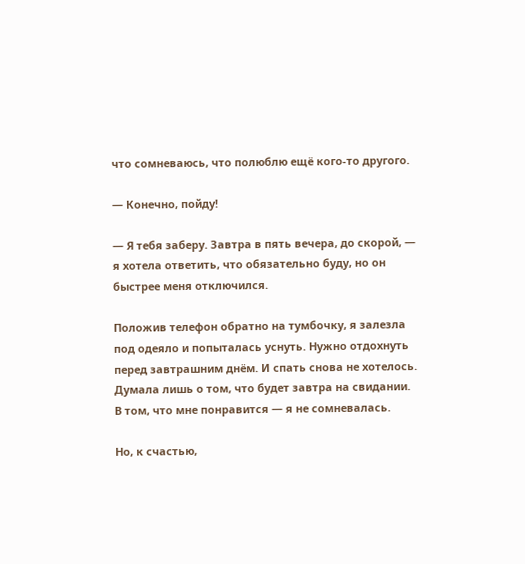что сомневаюсь, что полюблю ещё кого-то другого.

— Конечно, пойду!

— Я тебя заберу. Завтра в пять вечера, до скорой, — я хотела ответить, что обязательно буду, но он быстрее меня отключился.

Положив телефон обратно на тумбочку, я залезла под одеяло и попыталась уснуть. Нужно отдохнуть перед завтрашним днём. И спать снова не хотелось. Думала лишь о том, что будет завтра на свидании. В том, что мне понравится — я не сомневалась.

Но, к счастью,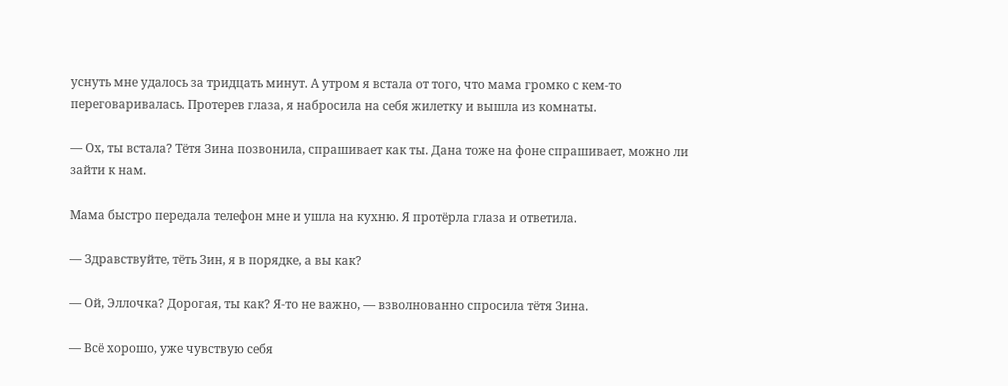уснуть мне удалось за тридцать минут. А утром я встала от того, что мама громко с кем-то переговаривалась. Протерев глаза, я набросила на себя жилетку и вышла из комнаты.

— Ох, ты встала? Тётя Зина позвонила, спрашивает как ты. Дана тоже на фоне спрашивает, можно ли зайти к нам.

Мама быстро передала телефон мне и ушла на кухню. Я протёрла глаза и ответила.

— Здравствуйте, тёть Зин, я в порядке, а вы как?

— Ой, Эллочка? Дорогая, ты как? Я-то не важно, — взволнованно спросила тётя Зина.

— Всё хорошо, уже чувствую себя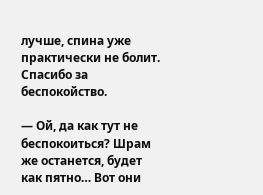лучше, спина уже практически не болит. Спасибо за беспокойство.

— Ой, да как тут не беспокоиться? Шрам же останется, будет как пятно… Вот они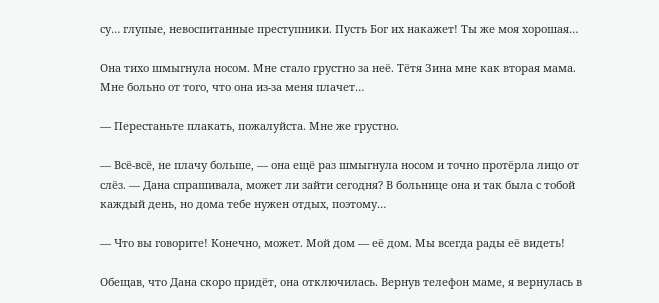су… глупые, невоспитанные преступники. Пусть Бог их накажет! Ты же моя хорошая…

Она тихо шмыгнула носом. Мне стало грустно за неё. Тётя Зина мне как вторая мама. Мне больно от того, что она из-за меня плачет…

— Перестаньте плакать, пожалуйста. Мне же грустно.

— Всё-всё, не плачу больше, — она ещё раз шмыгнула носом и точно протёрла лицо от слёз. — Дана спрашивала, может ли зайти сегодня? В больнице она и так была с тобой каждый день, но дома тебе нужен отдых, поэтому…

— Что вы говорите! Конечно, может. Мой дом — её дом. Мы всегда рады её видеть!

Обещав, что Дана скоро придёт, она отключилась. Вернув телефон маме, я вернулась в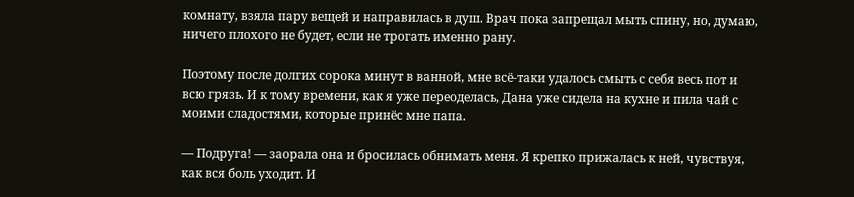комнату, взяла пару вещей и направилась в душ. Врач пока запрещал мыть спину, но, думаю, ничего плохого не будет, если не трогать именно рану.

Поэтому после долгих сорока минут в ванной, мне всё-таки удалось смыть с себя весь пот и всю грязь. И к тому времени, как я уже переоделась, Дана уже сидела на кухне и пила чай с моими сладостями, которые принёс мне папа.

— Подруга! — заорала она и бросилась обнимать меня. Я крепко прижалась к ней, чувствуя, как вся боль уходит. И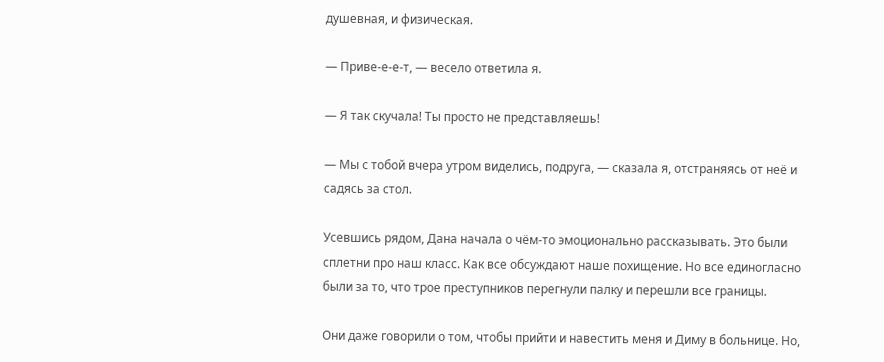душевная, и физическая.

— Приве-е-е-т, — весело ответила я.

— Я так скучала! Ты просто не представляешь!

— Мы с тобой вчера утром виделись, подруга, — сказала я, отстраняясь от неё и садясь за стол.

Усевшись рядом, Дана начала о чём-то эмоционально рассказывать. Это были сплетни про наш класс. Как все обсуждают наше похищение. Но все единогласно были за то, что трое преступников перегнули палку и перешли все границы.

Они даже говорили о том, чтобы прийти и навестить меня и Диму в больнице. Но,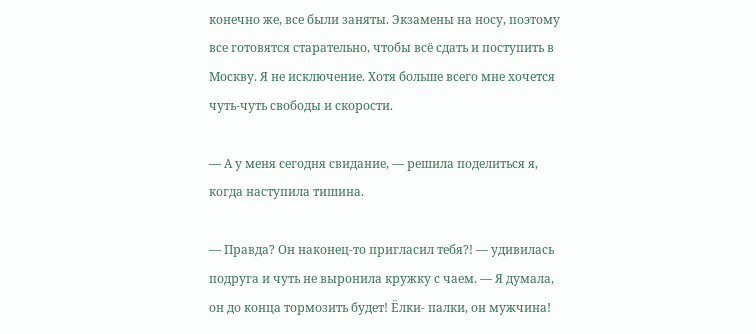конечно же, все были заняты. Экзамены на носу, поэтому все готовятся старательно, чтобы всё сдать и поступить в Москву. Я не исключение. Хотя больше всего мне хочется чуть-чуть свободы и скорости.

— А у меня сегодня свидание, — решила поделиться я, когда наступила тишина.

— Правда? Он наконец-то пригласил тебя?! — удивилась подруга и чуть не выронила кружку с чаем. — Я думала, он до конца тормозить будет! Ёлки- палки, он мужчина!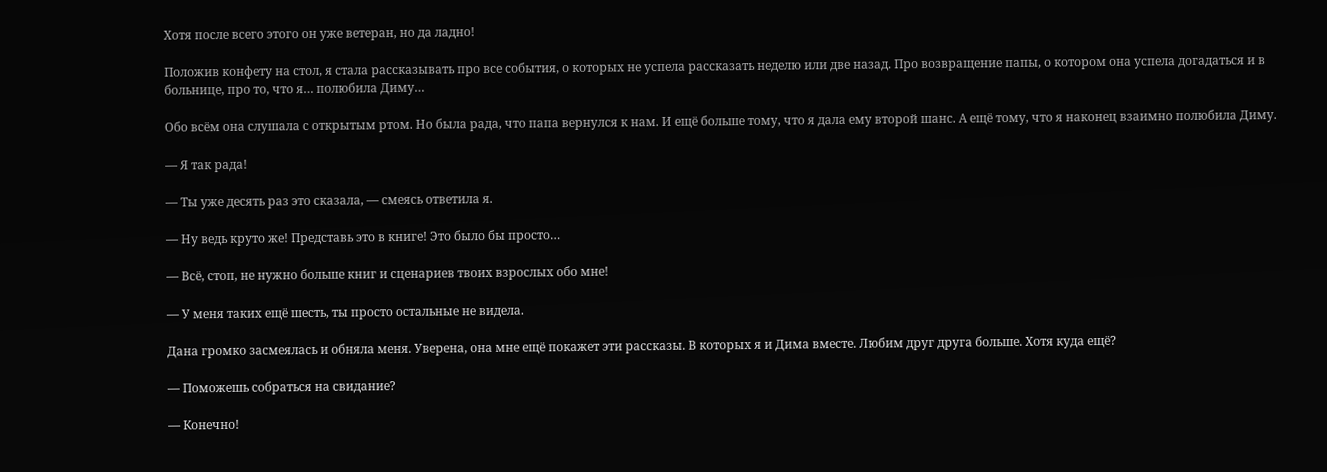Хотя после всего этого он уже ветеран, но да ладно!

Положив конфету на стол, я стала рассказывать про все события, о которых не успела рассказать неделю или две назад. Про возвращение папы, о котором она успела догадаться и в больнице, про то, что я… полюбила Диму…

Обо всём она слушала с открытым ртом. Но была рада, что папа вернулся к нам. И ещё больше тому, что я дала ему второй шанс. А ещё тому, что я наконец взаимно полюбила Диму.

— Я так рада!

— Ты уже десять раз это сказала, — смеясь ответила я.

— Ну ведь круто же! Представь это в книге! Это было бы просто…

— Всё, стоп, не нужно больше книг и сценариев твоих взрослых обо мне!

— У меня таких ещё шесть, ты просто остальные не видела.

Дана громко засмеялась и обняла меня. Уверена, она мне ещё покажет эти рассказы. В которых я и Дима вместе. Любим друг друга больше. Хотя куда ещё?

— Поможешь собраться на свидание?

— Конечно!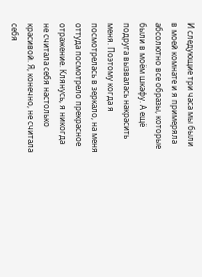И следующие три часа мы были в моей комнате и я примеряла абсолютно все образы, которые были в моём шкафу. А ещё подруга вызвалась накрасить меня. Поэтому когда я посмотрелась в зеркало, на меня оттуда посмотрело прекрасное отражение. Клянусь, я никогда не считала себя настолько красивой. Я, конечно, не считала себя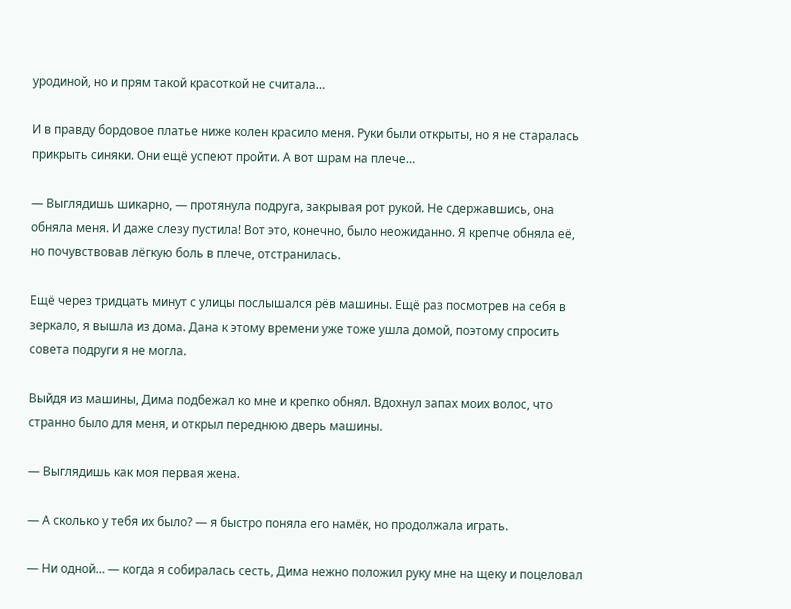уродиной, но и прям такой красоткой не считала…

И в правду бордовое платье ниже колен красило меня. Руки были открыты, но я не старалась прикрыть синяки. Они ещё успеют пройти. А вот шрам на плече…

— Выглядишь шикарно, — протянула подруга, закрывая рот рукой. Не сдержавшись, она обняла меня. И даже слезу пустила! Вот это, конечно, было неожиданно. Я крепче обняла её, но почувствовав лёгкую боль в плече, отстранилась.

Ещё через тридцать минут с улицы послышался рёв машины. Ещё раз посмотрев на себя в зеркало, я вышла из дома. Дана к этому времени уже тоже ушла домой, поэтому спросить совета подруги я не могла.

Выйдя из машины, Дима подбежал ко мне и крепко обнял. Вдохнул запах моих волос, что странно было для меня, и открыл переднюю дверь машины.

— Выглядишь как моя первая жена.

— А сколько у тебя их было? — я быстро поняла его намёк, но продолжала играть.

— Ни одной… — когда я собиралась сесть, Дима нежно положил руку мне на щеку и поцеловал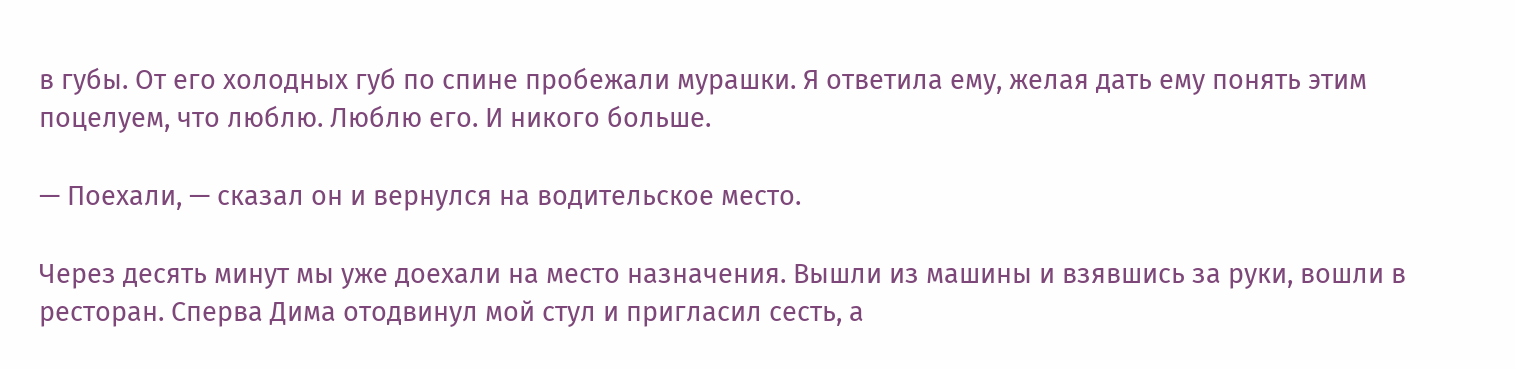в губы. От его холодных губ по спине пробежали мурашки. Я ответила ему, желая дать ему понять этим поцелуем, что люблю. Люблю его. И никого больше.

— Поехали, — сказал он и вернулся на водительское место.

Через десять минут мы уже доехали на место назначения. Вышли из машины и взявшись за руки, вошли в ресторан. Сперва Дима отодвинул мой стул и пригласил сесть, а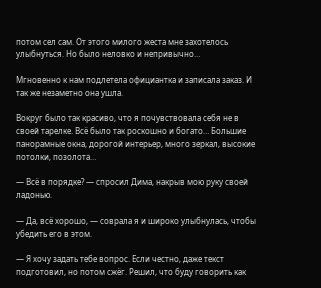потом сел сам. От этого милого жеста мне захотелось улыбнуться. Но было неловко и непривычно…

Мгновенно к нам подлетела официантка и записала заказ. И так же незаметно она ушла.

Вокруг было так красиво, что я почувствовала себя не в своей тарелке. Всё было так роскошно и богато… Большие панорамные окна, дорогой интерьер, много зеркал, высокие потолки, позолота…

— Всё в порядке? — спросил Дима, накрыв мою руку своей ладонью.

— Да, всё хорошо, — соврала я и широко улыбнулась, чтобы убедить его в этом.

— Я хочу задать тебе вопрос. Если честно, даже текст подготовил, но потом сжёг. Решил, что буду говорить как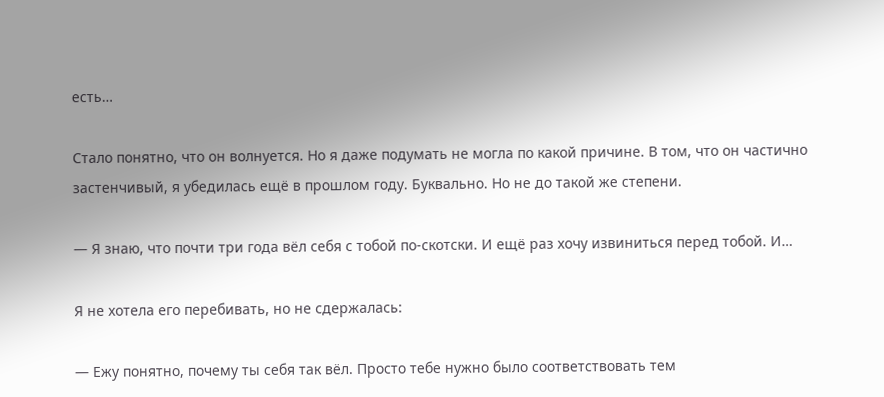есть…

Стало понятно, что он волнуется. Но я даже подумать не могла по какой причине. В том, что он частично застенчивый, я убедилась ещё в прошлом году. Буквально. Но не до такой же степени.

— Я знаю, что почти три года вёл себя с тобой по-скотски. И ещё раз хочу извиниться перед тобой. И…

Я не хотела его перебивать, но не сдержалась:

— Ежу понятно, почему ты себя так вёл. Просто тебе нужно было соответствовать тем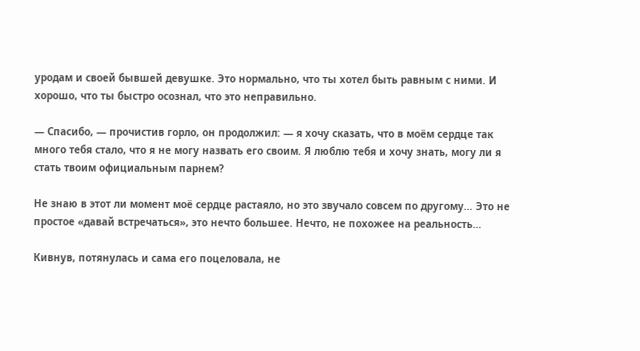уродам и своей бывшей девушке. Это нормально, что ты хотел быть равным с ними. И хорошо, что ты быстро осознал, что это неправильно.

— Спасибо, — прочистив горло, он продолжил: — я хочу сказать, что в моём сердце так много тебя стало, что я не могу назвать его своим. Я люблю тебя и хочу знать, могу ли я стать твоим официальным парнем?

Не знаю в этот ли момент моё сердце растаяло, но это звучало совсем по другому… Это не простое «давай встречаться», это нечто большее. Нечто, не похожее на реальность…

Кивнув, потянулась и сама его поцеловала, не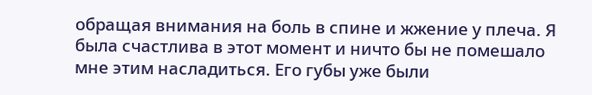обращая внимания на боль в спине и жжение у плеча. Я была счастлива в этот момент и ничто бы не помешало мне этим насладиться. Его губы уже были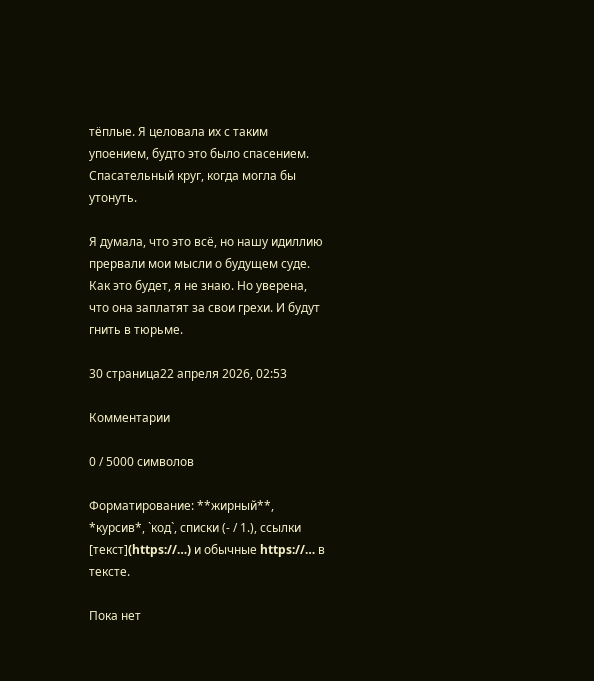тёплые. Я целовала их с таким упоением, будто это было спасением. Спасательный круг, когда могла бы утонуть.

Я думала, что это всё, но нашу идиллию прервали мои мысли о будущем суде. Как это будет, я не знаю. Но уверена, что она заплатят за свои грехи. И будут гнить в тюрьме.

30 страница22 апреля 2026, 02:53

Комментарии

0 / 5000 символов

Форматирование: **жирный**, *курсив*, `код`, списки (- / 1.), ссылки [текст](https://…) и обычные https://… в тексте.

Пока нет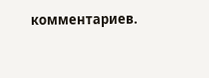комментариев.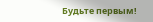Будьте первым!